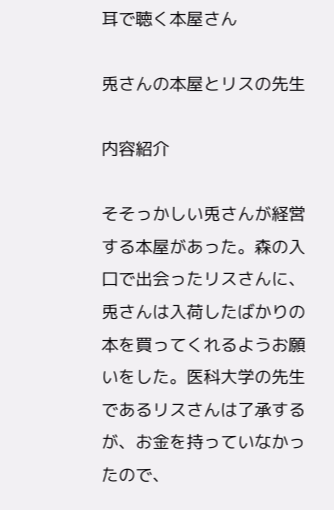耳で聴く本屋さん

兎さんの本屋とリスの先生

内容紹介

そそっかしい兎さんが経営する本屋があった。森の入口で出会ったリスさんに、兎さんは入荷したばかりの本を買ってくれるようお願いをした。医科大学の先生であるリスさんは了承するが、お金を持っていなかったので、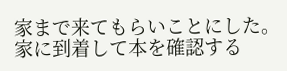家まで来てもらいことにした。家に到着して本を確認する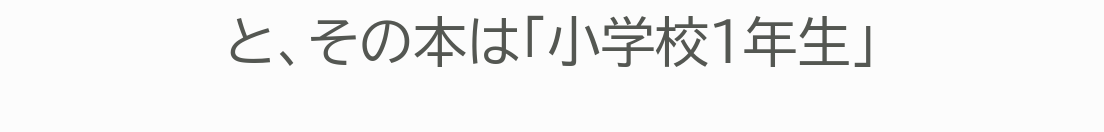と、その本は「小学校1年生」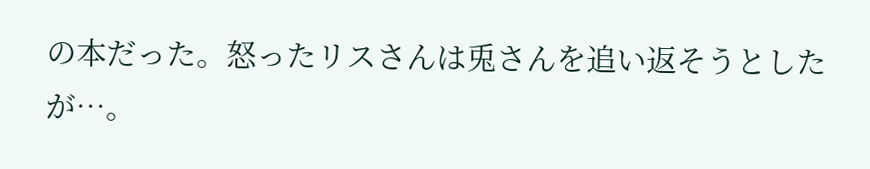の本だった。怒ったリスさんは兎さんを追い返そうとしたが…。